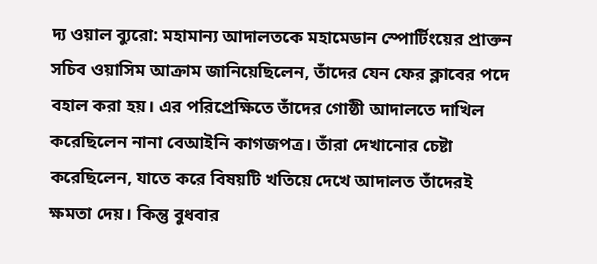দ্য ওয়াল ব্যুরো: মহামান্য আদালতকে মহামেডান স্পোর্টিংয়ের প্রাক্তন সচিব ওয়াসিম আক্রাম জানিয়েছিলেন, তাঁদের যেন ফের ক্লাবের পদে বহাল করা হয়। এর পরিপ্রেক্ষিতে তাঁদের গোষ্ঠী আদালতে দাখিল করেছিলেন নানা বেআইনি কাগজপত্র। তাঁরা দেখানোর চেষ্টা করেছিলেন, যাতে করে বিষয়টি খতিয়ে দেখে আদালত তাঁদেরই ক্ষমতা দেয়। কিন্তু বুধবার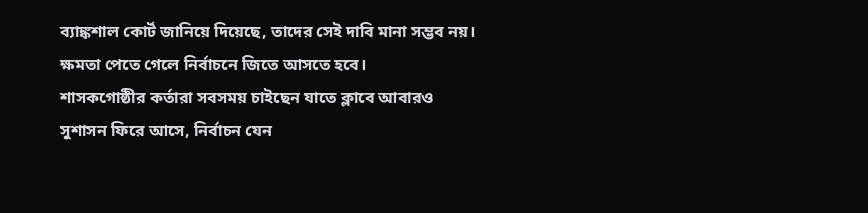ব্যাঙ্কশাল কোর্ট জানিয়ে দিয়েছে, তাদের সেই দাবি মানা সম্ভব নয়। ক্ষমতা পেতে গেলে নির্বাচনে জিতে আসতে হবে।
শাসকগোষ্ঠীর কর্তারা সবসময় চাইছেন যাতে ক্লাবে আবারও সুশাসন ফিরে আসে, নির্বাচন যেন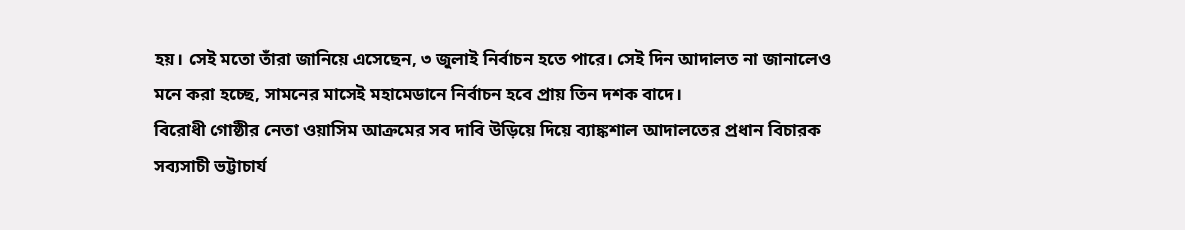হয়। সেই মতো তাঁরা জানিয়ে এসেছেন, ৩ জুলাই নির্বাচন হতে পারে। সেই দিন আদালত না জানালেও মনে করা হচ্ছে, সামনের মাসেই মহামেডানে নির্বাচন হবে প্রায় তিন দশক বাদে।
বিরোধী গোষ্ঠীর নেতা ওয়াসিম আক্রমের সব দাবি উড়িয়ে দিয়ে ব্যাঙ্কশাল আদালতের প্রধান বিচারক সব্যসাচী ভট্টাচার্য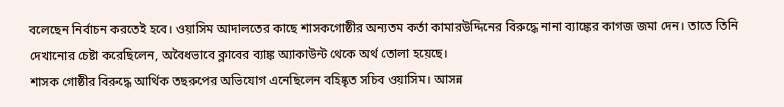বলেছেন নির্বাচন করতেই হবে। ওয়াসিম আদালতের কাছে শাসকগোষ্ঠীর অন্যতম কর্তা কামারউদ্দিনের বিরুদ্ধে নানা ব্যাঙ্কের কাগজ জমা দেন। তাতে তিনি দেখানোর চেষ্টা করেছিলেন, অবৈধভাবে ক্লাবের ব্যাঙ্ক অ্যাকাউন্ট থেকে অর্থ তোলা হয়েছে।
শাসক গোষ্ঠীর বিরুদ্ধে আর্থিক তছরুপের অভিযোগ এনেছিলেন বহিষ্কৃত সচিব ওয়াসিম। আসন্ন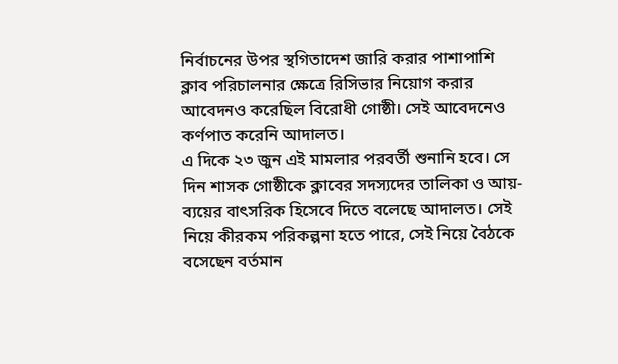নির্বাচনের উপর স্থগিতাদেশ জারি করার পাশাপাশি ক্লাব পরিচালনার ক্ষেত্রে রিসিভার নিয়োগ করার আবেদনও করেছিল বিরোধী গোষ্ঠী। সেই আবেদনেও কর্ণপাত করেনি আদালত।
এ দিকে ২৩ জুন এই মামলার পরবর্তী শুনানি হবে। সে দিন শাসক গোষ্ঠীকে ক্লাবের সদস্যদের তালিকা ও আয়-ব্যয়ের বাৎসরিক হিসেবে দিতে বলেছে আদালত। সেই নিয়ে কীরকম পরিকল্পনা হতে পারে, সেই নিয়ে বৈঠকে বসেছেন বর্তমান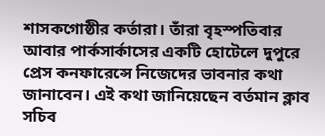শাসকগোষ্ঠীর কর্তারা। তাঁরা বৃহস্পতিবার আবার পার্কসার্কাসের একটি হোটেলে দুপুরে প্রেস কনফারেন্সে নিজেদের ভাবনার কথা জানাবেন। এই কথা জানিয়েছেন বর্তমান ক্লাব সচিব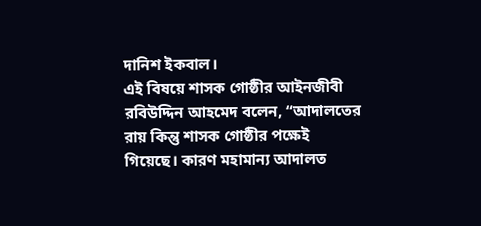দানিশ ইকবাল।
এই বিষয়ে শাসক গোষ্ঠীর আইনজীবী রবিউদ্দিন আহমেদ বলেন, “আদালতের রায় কিন্তু শাসক গোষ্ঠীর পক্ষেই গিয়েছে। কারণ মহামান্য আদালত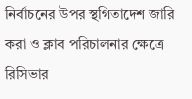নির্বাচনের উপর স্থগিতাদেশ জারি করা ও ক্লাব পরিচালনার ক্ষেত্রে রিসিভার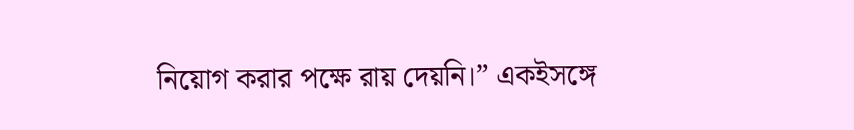নিয়োগ করার পক্ষে রায় দেয়নি।” একইসঙ্গে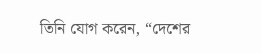তিনি যোগ করেন, “দেশের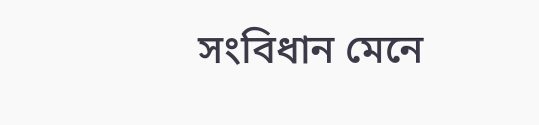সংবিধান মেনে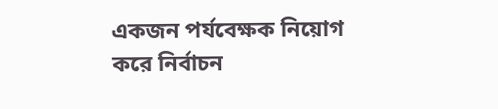একজন পর্যবেক্ষক নিয়োগ করে নির্বাচন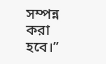সম্পন্ন করা হবে।”